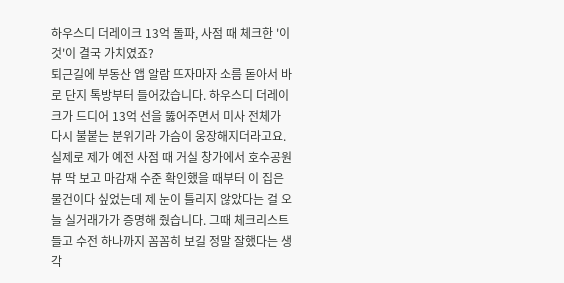하우스디 더레이크 13억 돌파, 사점 때 체크한 '이것'이 결국 가치였죠?
퇴근길에 부동산 앱 알람 뜨자마자 소름 돋아서 바로 단지 톡방부터 들어갔습니다. 하우스디 더레이크가 드디어 13억 선을 뚫어주면서 미사 전체가 다시 불붙는 분위기라 가슴이 웅장해지더라고요. 실제로 제가 예전 사점 때 거실 창가에서 호수공원 뷰 딱 보고 마감재 수준 확인했을 때부터 이 집은 물건이다 싶었는데 제 눈이 틀리지 않았다는 걸 오늘 실거래가가 증명해 줬습니다. 그때 체크리스트 들고 수전 하나까지 꼼꼼히 보길 정말 잘했다는 생각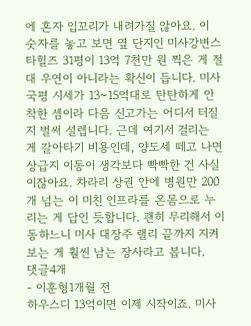에 혼자 입꼬리가 내려가질 않아요. 이 숫자를 놓고 보면 옆 단지인 미사강변스타힐즈 31평이 13억 7천만 원 찍은 게 절대 우연이 아니라는 확신이 듭니다. 미사 국평 시세가 13~15억대로 탄탄하게 안착한 셈이라 다음 신고가는 어디서 터질지 벌써 설렙니다. 근데 여기서 걸리는 게 갈아타기 비용인데, 양도세 떼고 나면 상급지 이동이 생각보다 빡빡한 건 사실이잖아요. 차라리 상권 안에 병원만 200개 넘는 이 미친 인프라를 온몸으로 누리는 게 답인 듯합니다. 괜히 무리해서 이동하느니 미사 대장주 랠리 끝까지 지켜보는 게 훨씬 남는 장사라고 봅니다.
댓글4개
- 이훈형1개월 전
하우스디 13억이면 이제 시작이죠. 미사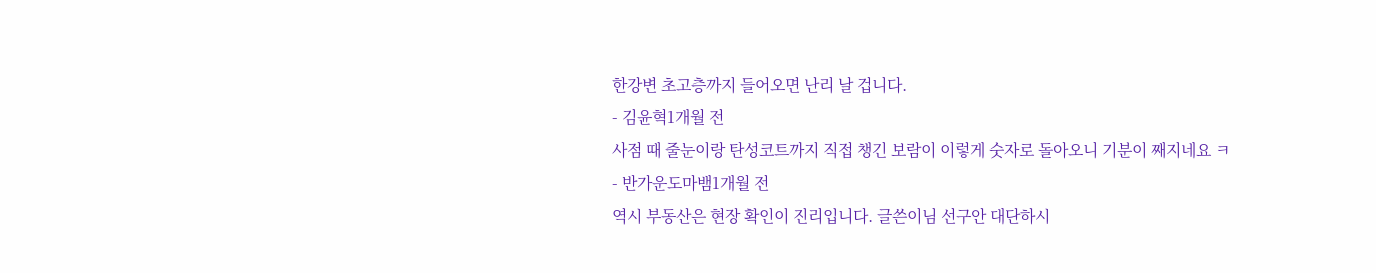한강변 초고층까지 들어오면 난리 날 겁니다.
- 김윤혁1개월 전
사점 때 줄눈이랑 탄성코트까지 직접 챙긴 보람이 이렇게 숫자로 돌아오니 기분이 째지네요 ㅋ
- 반가운도마뱀1개월 전
역시 부동산은 현장 확인이 진리입니다. 글쓴이님 선구안 대단하시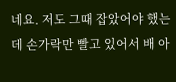네요. 저도 그때 잡았어야 했는데 손가락만 빨고 있어서 배 아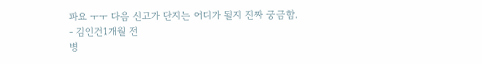파요 ㅜㅜ 다음 신고가 단지는 어디가 될지 진짜 궁금함.
- 김인건1개월 전
병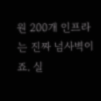원 200개 인프라는 진짜 넘사벽이죠. 실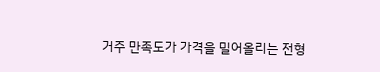거주 만족도가 가격을 밀어올리는 전형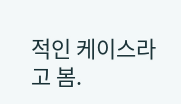적인 케이스라고 봄.